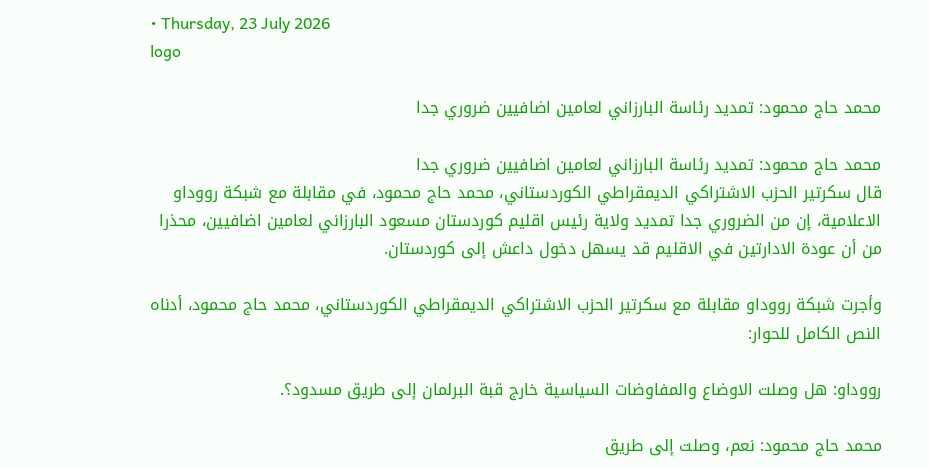• Thursday, 23 July 2026
logo

محمد حاج محمود: تمديد رئاسة البارزاني لعامين اضافيين ضروري جدا

محمد حاج محمود: تمديد رئاسة البارزاني لعامين اضافيين ضروري جدا
قال سكرتير الحزب الاشتراكي الديمقراطي الكوردستاني، محمد حاج محمود، في مقابلة مع شبكة رووداو الاعلامية، إن من الضروري جدا تمديد ولاية رئيس اقليم كوردستان مسعود البارزاني لعامين اضافيين، محذرا من أن عودة الادارتين في الاقليم قد يسهل دخول داعش إلى كوردستان.

وأجرت شبكة رووداو مقابلة مع سكرتير الحزب الاشتراكي الديمقراطي الكوردستاني، محمد حاج محمود، أدناه النص الكامل للحوار:

رووداو: هل وصلت الاوضاع والمفاوضات السياسية خارج قبة البرلمان إلى طريق مسدود؟.

محمد حاج محمود: نعم، وصلت إلى طريق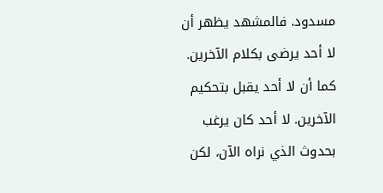مسدود. فالمشهد يظهر أن لا أحد يرضى بكلام الآخرين. كما أن لا أحد يقبل بتحكيم الآخرين. لا أحد كان يرغب بحدوث الذي نراه الآن، لكن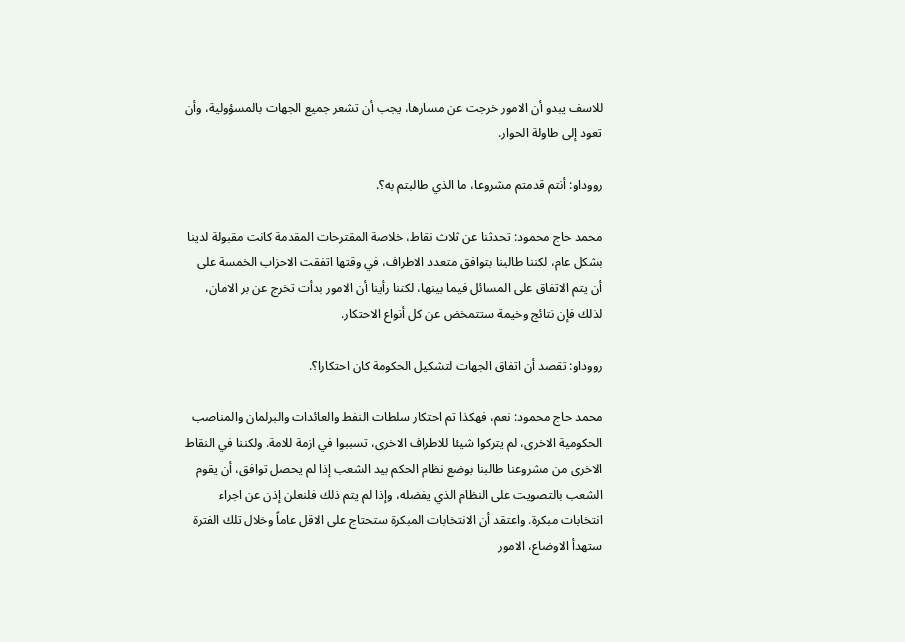للاسف يبدو أن الامور خرجت عن مسارها، يجب أن تشعر جميع الجهات بالمسؤولية، وأن تعود إلى طاولة الحوار.

رووداو: أنتم قدمتم مشروعا، ما الذي طالبتم به؟.

محمد حاج محمود: تحدثنا عن ثلاث نقاط، خلاصة المقترحات المقدمة كانت مقبولة لدينا بشكل عام، لكننا طالبنا بتوافق متعدد الاطراف، في وقتها اتفقت الاحزاب الخمسة على أن يتم الاتفاق على المسائل فيما بينها، لكننا رأينا أن الامور بدأت تخرج عن بر الامان، لذلك فإن نتائج وخيمة ستتمخض عن كل أنواع الاحتكار.

رووداو: تقصد أن اتفاق الجهات لتشكيل الحكومة كان احتكارا؟.

محمد حاج محمود: نعم، فهكذا تم احتكار سلطات النفط والعائدات والبرلمان والمناصب الحكومية الاخرى، لم يتركوا شيئا للاطراف الاخرى، تسببوا في ازمة للامة. ولكننا في النقاط الاخرى من مشروعنا طالبنا بوضع نظام الحكم بيد الشعب إذا لم يحصل توافق، أن يقوم الشعب بالتصويت على النظام الذي يفضله، وإذا لم يتم ذلك فلنعلن إذن عن اجراء انتخابات مبكرة. واعتقد أن الانتخابات المبكرة ستحتاج على الاقل عاماً وخلال تلك الفترة ستهدأ الاوضاع، الامور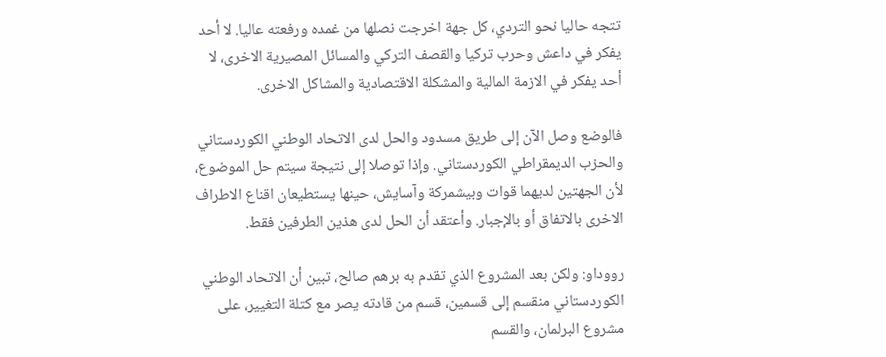تتجه حاليا نحو التردي، كل جهة اخرجت نصلها من غمده ورفعته عاليا. لا أحد يفكر في داعش وحرب تركيا والقصف التركي والمسائل المصيرية الاخرى، لا أحد يفكر في الازمة المالية والمشكلة الاقتصادية والمشاكل الاخرى.

فالوضع وصل الآن إلى طريق مسدود والحل لدى الاتحاد الوطني الكوردستاني والحزب الديمقراطي الكوردستاني. وإذا توصلا إلى نتيجة سيتم حل الموضوع، لأن الجهتين لديهما قوات وبيشمركة وآسايش، حينها يستطيعان اقناع الاطراف الاخرى بالاتفاق أو بالإجبار. وأعتقد أن الحل لدى هذين الطرفين فقط.

رووداو: ولكن بعد المشروع الذي تقدم به برهم صالح، تبين أن الاتحاد الوطني الكوردستاني منقسم إلى قسمين، قسم من قادته يصر مع كتلة التغيير، على مشروع البرلمان، والقسم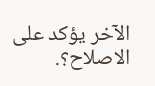الآخر يؤكد على الاصلاح؟.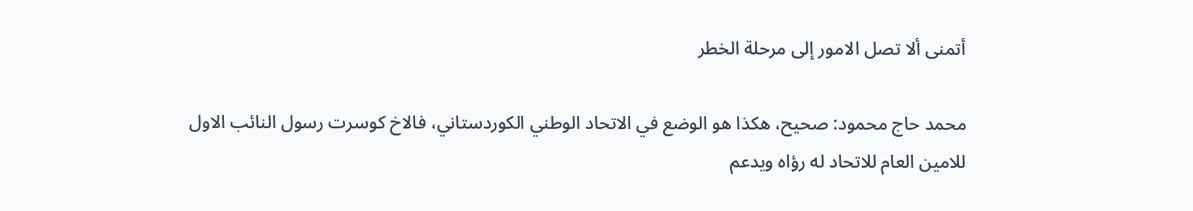أتمنى ألا تصل الامور إلى مرحلة الخطر

محمد حاج محمود: صحيح، هكذا هو الوضع في الاتحاد الوطني الكوردستاني، فالاخ كوسرت رسول النائب الاول للامين العام للاتحاد له رؤاه ويدعم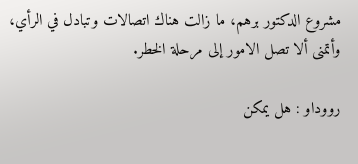مشروع الدكتور برهم، ما زالت هناك اتصالات وتبادل في الرأي، وأتمنى ألا تصل الامور إلى مرحلة الخطر.

رووداو : هل يمكن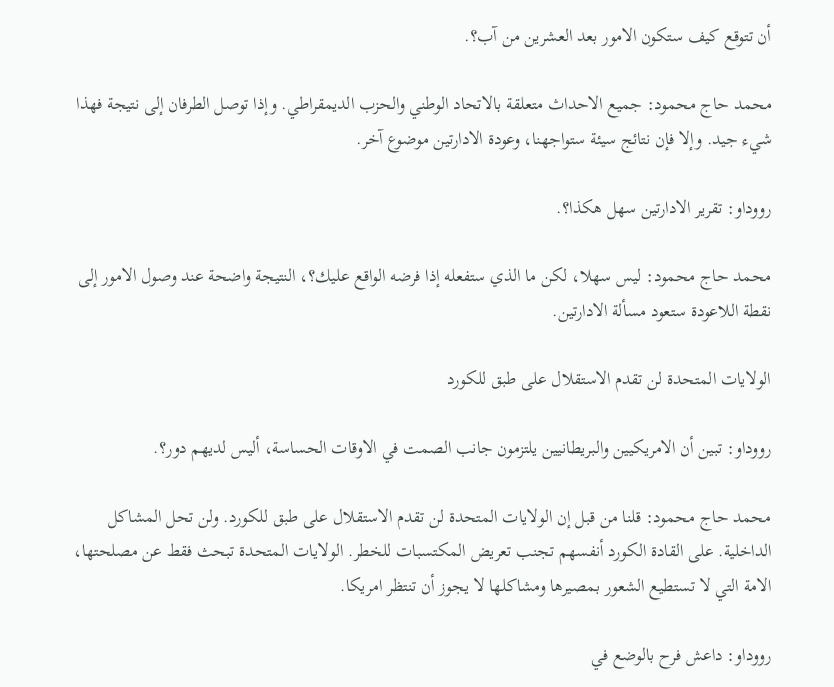أن تتوقع كيف ستكون الامور بعد العشرين من آب؟.

محمد حاج محمود: جميع الاحداث متعلقة بالاتحاد الوطني والحزب الديمقراطي. وإذا توصل الطرفان إلى نتيجة فهذا شيء جيد. وإلا فإن نتائج سيئة ستواجهنا، وعودة الادارتين موضوع آخر.

رووداو: تقرير الادارتين سهل هكذا؟.

محمد حاج محمود: ليس سهلا، لكن ما الذي ستفعله إذا فرضه الواقع عليك؟، النتيجة واضحة عند وصول الامور إلى نقطة اللاعودة ستعود مسألة الادارتين.

الولايات المتحدة لن تقدم الاستقلال على طبق للكورد

رووداو: تبين أن الامريكيين والبريطانيين يلتزمون جانب الصمت في الاوقات الحساسة، أليس لديهم دور؟.

محمد حاج محمود: قلنا من قبل إن الولايات المتحدة لن تقدم الاستقلال على طبق للكورد. ولن تحل المشاكل الداخلية. على القادة الكورد أنفسهم تجنب تعريض المكتسبات للخطر. الولايات المتحدة تبحث فقط عن مصلحتها، الامة التي لا تستطيع الشعور بمصيرها ومشاكلها لا يجوز أن تنتظر امريكا.

رووداو: داعش فرح بالوضع في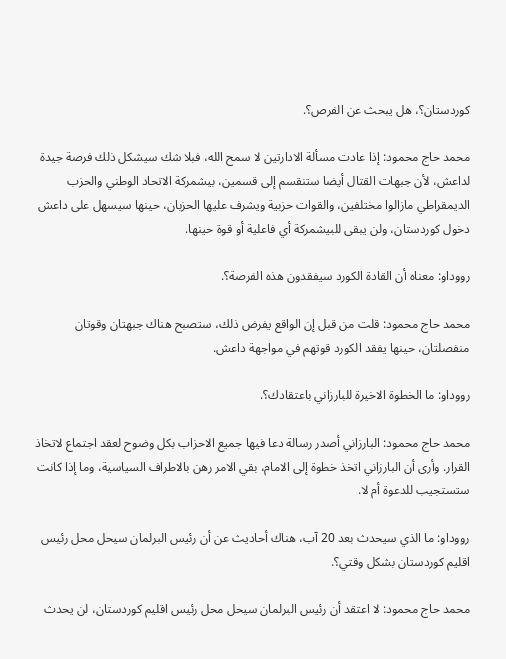كوردستان؟، هل يبحث عن الفرص؟.

محمد حاج محمود: إذا عادت مسألة الادارتين لا سمح الله، فبلا شك سيشكل ذلك فرصة جيدة لداعش، لأن جبهات القتال أيضا ستنقسم إلى قسمين، بيشمركة الاتحاد الوطني والحزب الديمقراطي مازالوا مختلفين، والقوات حزبية ويشرف عليها الحزبان، حينها سيسهل على داعش دخول كوردستان، ولن يبقى للبيشمركة أي فاعلية أو قوة حينها.

رووداو: معناه أن القادة الكورد سيفقدون هذه الفرصة؟.

محمد حاج محمود: قلت من قبل إن الواقع يفرض ذلك، ستصبح هناك جبهتان وقوتان منفصلتان، حينها يفقد الكورد قوتهم في مواجهة داعش.

رووداو: ما الخطوة الاخيرة للبارزاني باعتقادك؟.

محمد حاج محمود: البارزاني أصدر رسالة دعا فيها جميع الاحزاب بكل وضوح لعقد اجتماع لاتخاذ القرار. وأرى أن البارزاني اتخذ خطوة إلى الامام، بقي الامر رهن بالاطراف السياسية، وما إذا كانت ستستجيب للدعوة أم لا.

رووداو: ما الذي سيحدث بعد 20 آب، هناك أحاديث عن أن رئيس البرلمان سيحل محل رئيس اقليم كوردستان بشكل وقتي؟.

محمد حاج محمود: لا اعتقد أن رئيس البرلمان سيحل محل رئيس اقليم كوردستان، لن يحدث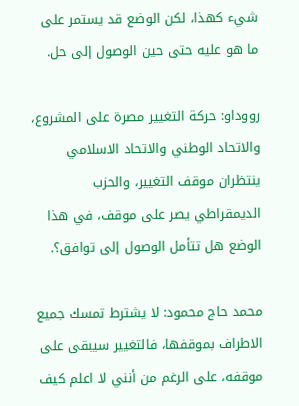شيء كهذا، لكن الوضع قد يستمر على ما هو عليه حتى حين الوصول إلى حل.

رووداو: حركة التغيير مصرة على المشروع، والاتحاد الوطني والاتحاد الاسلامي ينتظران موقف التغيير، والحزب الديمقراطي يصر على موقف، في هذا الوضع هل تتأمل الوصول إلى توافق؟.

محمد حاج محمود: لا يشترط تمسك جميع الاطراف بموقفها، فالتغيير سيبقى على موقفه، على الرغم من أنني لا اعلم كيف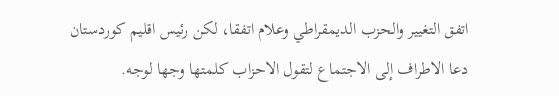اتفق التغيير والحزب الديمقراطي وعلام اتفقا، لكن رئيس اقليم كوردستان دعا الاطراف إلى الاجتماع لتقول الاحزاب كلمتها وجها لوجه.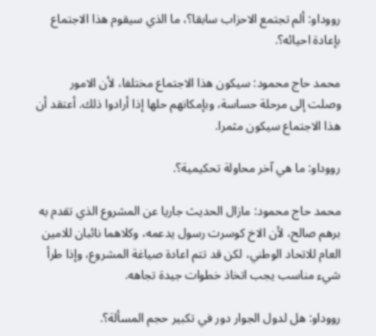رووداو: ألم تجتمع الاحزاب سابقا؟، ما الذي سيقوم هذا الاجتماع بإعادة احيائه؟.

محمد حاج محمود: سيكون هذا الاجتماع مختلفا، لأن الامور وصلت إلى مرحلة حساسة، وبإمكانهم حلها إذا أرادوا ذلك. أعتقد أن هذا الاجتماع سيكون مثمرا.

رووداو: ما هي آخر محاولة تحكيمية؟.

محمد حاج محمود: مازال الحديث جاريا عن المشروع الذي تقدم به برهم صالح، لأن الاخ كوسرت رسول يدعمه، وكلاهما نائبان للامين العام للاتحاد الوطني، لكن قد تتم اعادة صياغة المشروع، وإذا طرأ شيء مناسب يجب اتخاذ خطوات جيدة تجاهه.

رووداو: هل لدول الجوار دور في تكبير حجم المسألة؟.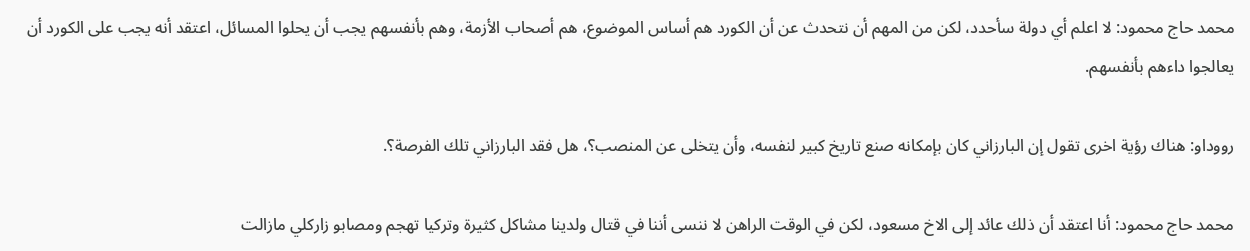محمد حاج محمود: لا اعلم أي دولة سأحدد، لكن من المهم أن نتحدث عن أن الكورد هم أساس الموضوع، هم أصحاب الأزمة، وهم بأنفسهم يجب أن يحلوا المسائل، اعتقد أنه يجب على الكورد أن يعالجوا داءهم بأنفسهم.

رووداو: هناك رؤية اخرى تقول إن البارزاني كان بإمكانه صنع تاريخ كبير لنفسه، وأن يتخلى عن المنصب؟، هل فقد البارزاني تلك الفرصة؟.

محمد حاج محمود: أنا اعتقد أن ذلك عائد إلى الاخ مسعود، لكن في الوقت الراهن لا ننسى أننا في قتال ولدينا مشاكل كثيرة وتركيا تهجم ومصابو زاركلي مازالت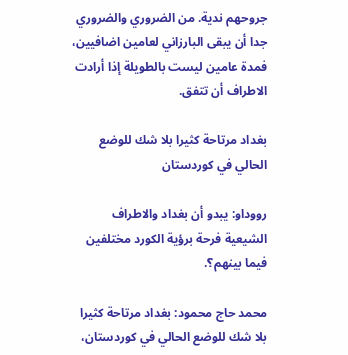جروحهم ندية. من الضروري والضروري جدا أن يبقى البارزاني لعامين اضافيين، فمدة عامين ليست بالطويلة إذا أرادت الاطراف أن تتفق.

بغداد مرتاحة كثيرا بلا شك للوضع الحالي في كوردستان

رووداو: يبدو أن بغداد والاطراف الشيعية فرحة برؤية الكورد مختلفين فيما بينهم؟.

محمد حاج محمود: بغداد مرتاحة كثيرا بلا شك للوضع الحالي في كوردستان،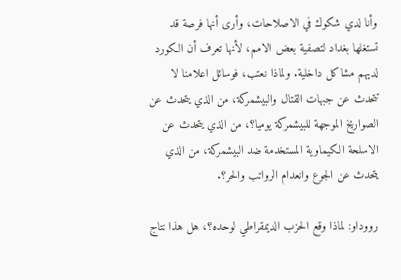وأنا لدي شكوك في الاصلاحات، وأرى أنها فرصة قد تستغلها بغداد لتصفية بعض الامم، لأنها تعرف أن الكورد لديهم مشاكل داخلية. ولماذا نعتب، فوسائل اعلامنا لا تتحدث عن جبهات القتال والبيشمركة، من الذي يتحدث عن الصواريخ الموجهة للبيشمركة يوميا؟، من الذي يتحدث عن الاسلحة الكيماوية المستخدمة ضد البيشمركة، من الذي يتحدث عن الجوع وانعدام الرواتب والحر؟.

رووداو: لماذا وقع الحزب الديمقراطي لوحده؟، هل هذا نتاج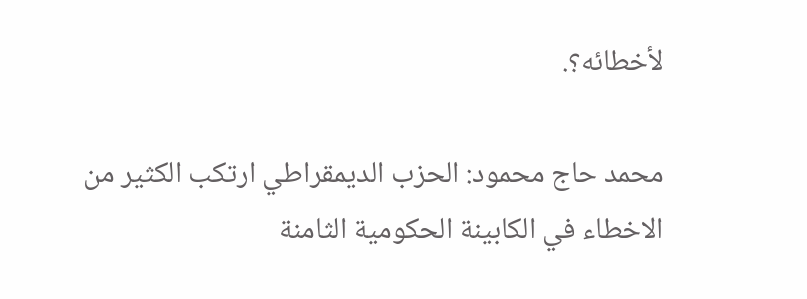لأخطائه؟.

محمد حاج محمود: الحزب الديمقراطي ارتكب الكثير من الاخطاء في الكابينة الحكومية الثامنة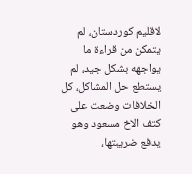لاقليم كوردستان، لم يتمكن من قراءة ما يواجهه بشكل جيد، لم يستطع حل المشاكل، كل الخلافات وضعت على كتف الاخ مسعود وهو يدفع ضريبتها،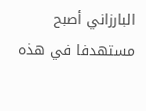البارزاني أصبح مستهدفا في هذه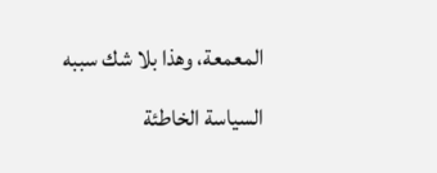المعمعة، وهذا بلا شك سببه السياسة الخاطئة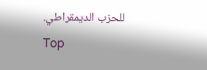للحزب الديمقراطي.
Top